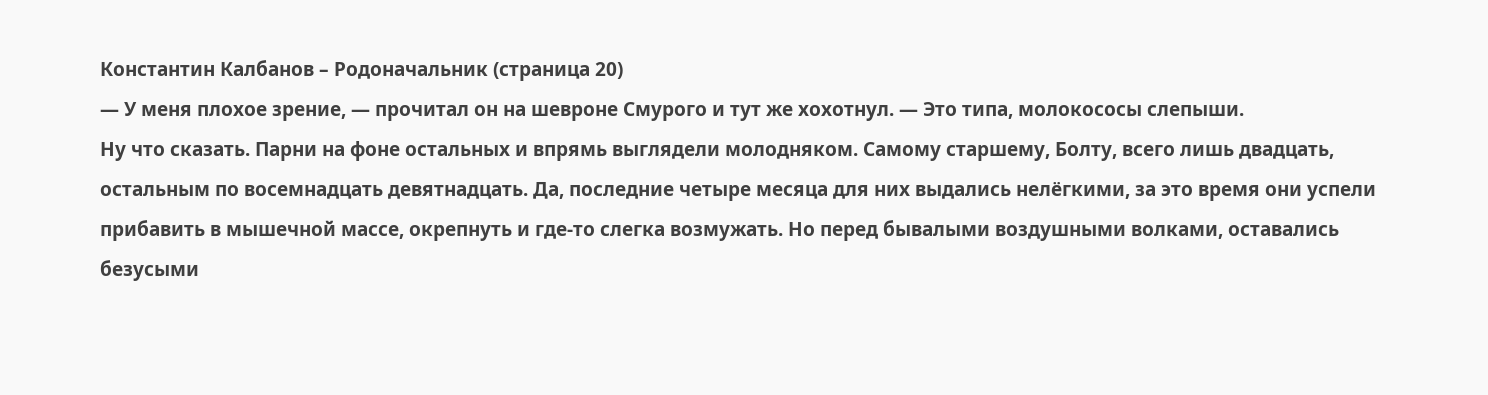Константин Калбанов – Родоначальник (страница 20)
— У меня плохое зрение, — прочитал он на шевроне Смурого и тут же хохотнул. — Это типа, молокососы слепыши.
Ну что сказать. Парни на фоне остальных и впрямь выглядели молодняком. Самому старшему, Болту, всего лишь двадцать, остальным по восемнадцать девятнадцать. Да, последние четыре месяца для них выдались нелёгкими, за это время они успели прибавить в мышечной массе, окрепнуть и где-то слегка возмужать. Но перед бывалыми воздушными волками, оставались безусыми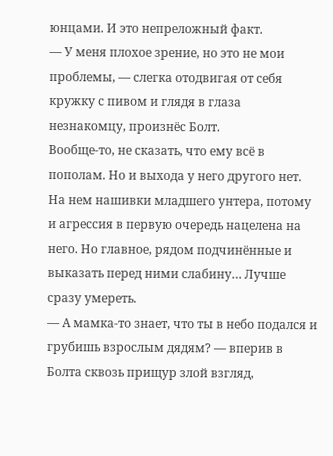юнцами. И это непреложный факт.
— У меня плохое зрение, но это не мои проблемы, — слегка отодвигая от себя кружку с пивом и глядя в глаза незнакомцу, произнёс Болт.
Вообще-то, не сказать, что ему всё в пополам. Но и выхода у него другого нет. На нем нашивки младшего унтера, потому и агрессия в первую очередь нацелена на него. Но главное, рядом подчинённые и выказать перед ними слабину… Лучше сразу умереть.
— А мамка-то знает, что ты в небо подался и грубишь взрослым дядям? — вперив в Болта сквозь прищур злой взгляд,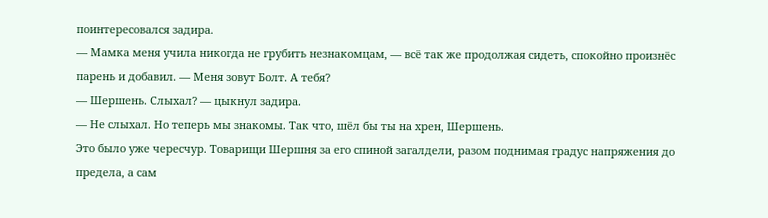поинтересовался задира.
— Мамка меня учила никогда не грубить незнакомцам, — всё так же продолжая сидеть, спокойно произнёс парень и добавил. — Меня зовут Болт. А тебя?
— Шершень. Слыхал? — цыкнул задира.
— Не слыхал. Но теперь мы знакомы. Так что, шёл бы ты на хрен, Шершень.
Это было уже чересчур. Товарищи Шершня за его спиной загалдели, разом поднимая градус напряжения до предела, а сам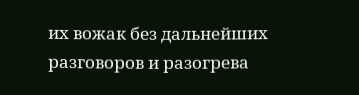их вожак без дальнейших разговоров и разогрева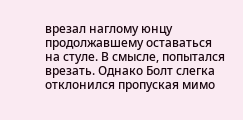врезал наглому юнцу продолжавшему оставаться на стуле. В смысле, попытался врезать. Однако Болт слегка отклонился пропуская мимо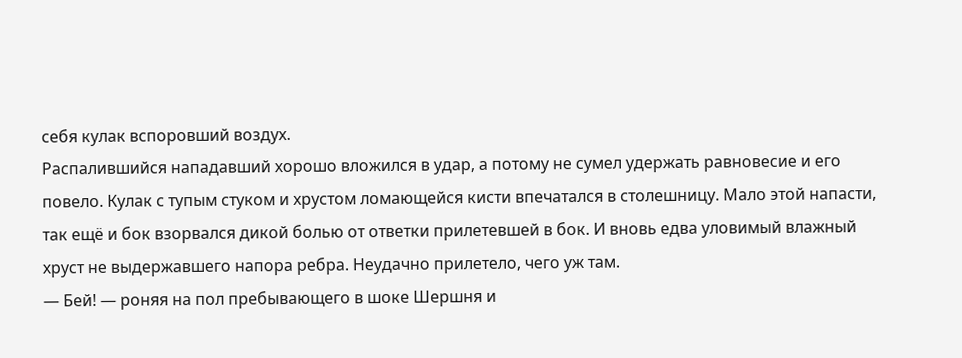себя кулак вспоровший воздух.
Распалившийся нападавший хорошо вложился в удар, а потому не сумел удержать равновесие и его повело. Кулак с тупым стуком и хрустом ломающейся кисти впечатался в столешницу. Мало этой напасти, так ещё и бок взорвался дикой болью от ответки прилетевшей в бок. И вновь едва уловимый влажный хруст не выдержавшего напора ребра. Неудачно прилетело, чего уж там.
— Бей! — роняя на пол пребывающего в шоке Шершня и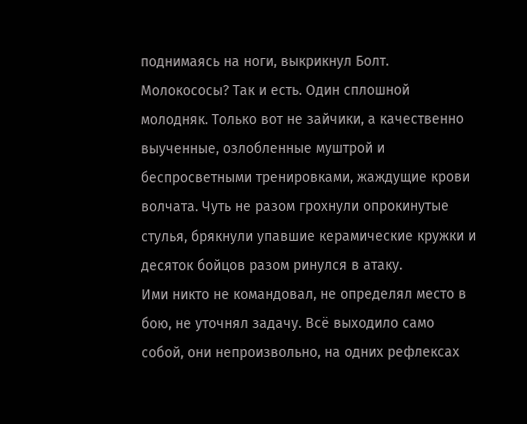поднимаясь на ноги, выкрикнул Болт.
Молокососы? Так и есть. Один сплошной молодняк. Только вот не зайчики, а качественно выученные, озлобленные муштрой и беспросветными тренировками, жаждущие крови волчата. Чуть не разом грохнули опрокинутые стулья, брякнули упавшие керамические кружки и десяток бойцов разом ринулся в атаку.
Ими никто не командовал, не определял место в бою, не уточнял задачу. Всё выходило само собой, они непроизвольно, на одних рефлексах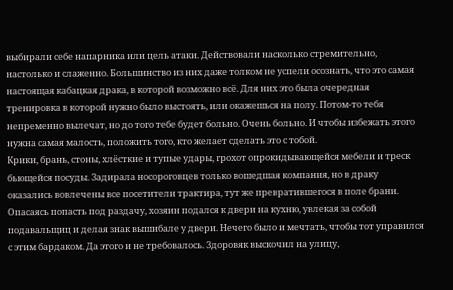выбирали себе напарника или цель атаки. Действовали насколько стремительно, настолько и слаженно. Большинство из них даже толком не успели осознать, что это самая настоящая кабацкая драка, в которой возможно всё. Для них это была очередная тренировка в которой нужно было выстоять, или окажешься на полу. Потом-то тебя непременно вылечат, но до того тебе будет больно. Очень больно. И чтобы избежать этого нужна самая малость, положить того, кто желает сделать это с тобой.
Крики, брань, стоны, хлёсткие и тупые удары, грохот опрокидывающейся мебели и треск бьющейся посуды. Задирала носороговцев только вошедшая компания, но в драку оказались вовлечены все посетители трактира, тут же превратившегося в поле брани.
Опасаясь попасть под раздачу, хозяин подался к двери на кухню, увлекая за собой подавальщиц и делая знак вышибале у двери. Нечего было и мечтать, чтобы тот управился с этим бардаком. Да этого и не требовалось. Здоровяк выскочил на улицу,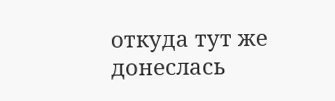откуда тут же донеслась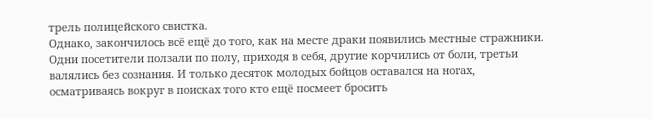трель полицейского свистка.
Однако, закончилось всё ещё до того, как на месте драки появились местные стражники. Одни посетители ползали по полу, приходя в себя, другие корчились от боли, третьи валялись без сознания. И только десяток молодых бойцов оставался на ногах, осматриваясь вокруг в поисках того кто ещё посмеет бросить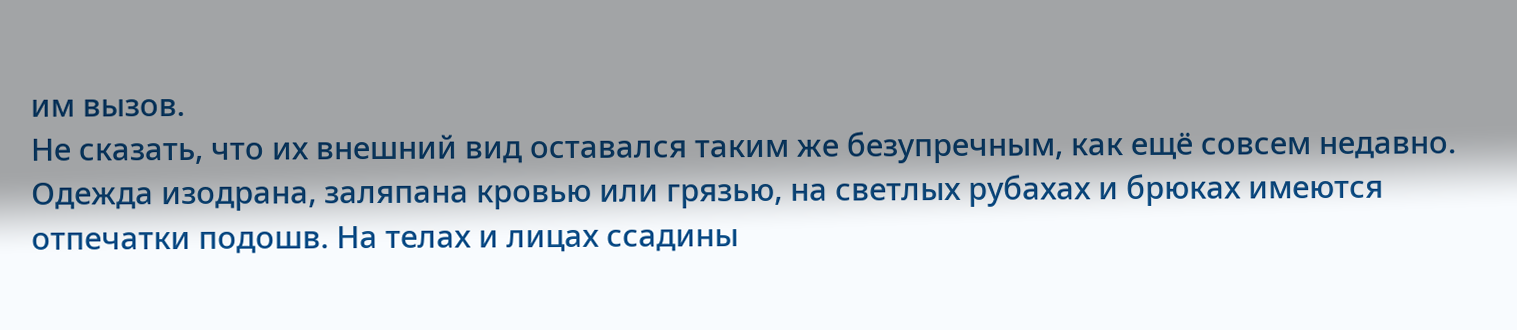им вызов.
Не сказать, что их внешний вид оставался таким же безупречным, как ещё совсем недавно. Одежда изодрана, заляпана кровью или грязью, на светлых рубахах и брюках имеются отпечатки подошв. На телах и лицах ссадины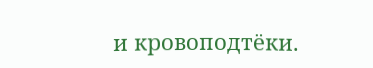и кровоподтёки.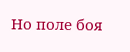Но поле боя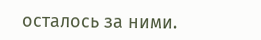осталось за ними.